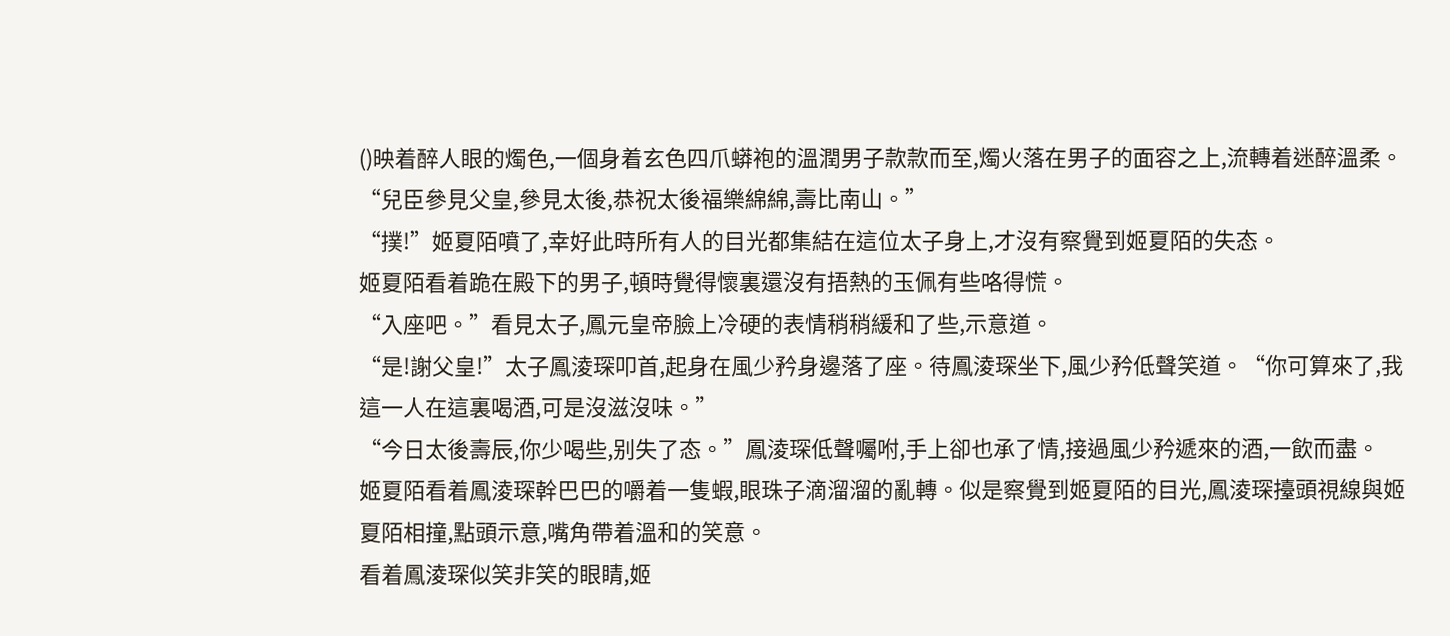()映着醉人眼的燭色,一個身着玄色四爪蟒袍的溫潤男子款款而至,燭火落在男子的面容之上,流轉着迷醉溫柔。
“兒臣參見父皇,參見太後,恭祝太後福樂綿綿,壽比南山。”
“撲!”姬夏陌噴了,幸好此時所有人的目光都集結在這位太子身上,才沒有察覺到姬夏陌的失态。
姬夏陌看着跪在殿下的男子,頓時覺得懷裏還沒有捂熱的玉佩有些咯得慌。
“入座吧。”看見太子,鳳元皇帝臉上冷硬的表情稍稍緩和了些,示意道。
“是!謝父皇!”太子鳳淩琛叩首,起身在風少矜身邊落了座。待鳳淩琛坐下,風少矜低聲笑道。“你可算來了,我這一人在這裏喝酒,可是沒滋沒味。”
“今日太後壽辰,你少喝些,别失了态。”鳳淩琛低聲囑咐,手上卻也承了情,接過風少矜遞來的酒,一飲而盡。
姬夏陌看着鳳淩琛幹巴巴的嚼着一隻蝦,眼珠子滴溜溜的亂轉。似是察覺到姬夏陌的目光,鳳淩琛擡頭視線與姬夏陌相撞,點頭示意,嘴角帶着溫和的笑意。
看着鳳淩琛似笑非笑的眼睛,姬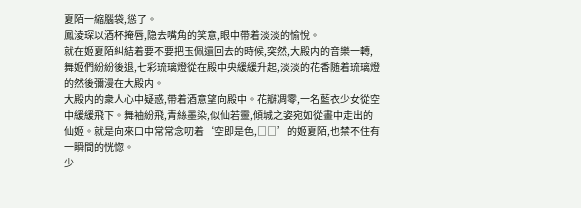夏陌一縮腦袋,慫了。
鳳淩琛以酒杯掩唇,隐去嘴角的笑意,眼中帶着淡淡的愉悅。
就在姬夏陌糾結着要不要把玉佩還回去的時候,突然,大殿内的音樂一轉,舞姬們紛紛後退,七彩琉璃燈從在殿中央緩緩升起,淡淡的花香随着琉璃燈的然後彌漫在大殿内。
大殿内的衆人心中疑惑,帶着酒意望向殿中。花瓣凋零,一名藍衣少女從空中緩緩飛下。舞袖紛飛,青絲墨染,似仙若靈,傾城之姿宛如從畫中走出的仙姬。就是向來口中常常念叨着‘空即是色,□□’的姬夏陌,也禁不住有一瞬間的恍惚。
少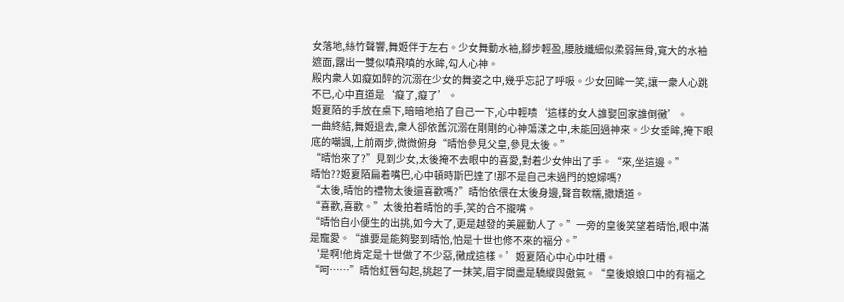女落地,絲竹聲響,舞姬伴于左右。少女舞動水袖,腳步輕盈,腰肢纖細似柔弱無骨,寬大的水袖遮面,露出一雙似嗔飛嗔的水眸,勾人心神。
殿内衆人如癡如醉的沉溺在少女的舞姿之中,幾乎忘記了呼吸。少女回眸一笑,讓一衆人心跳不已,心中直道是‘癡了,癡了’。
姬夏陌的手放在桌下,暗暗地掐了自己一下,心中輕啧‘這樣的女人誰娶回家誰倒黴’。
一曲終結,舞姬退去,衆人卻依舊沉溺在剛剛的心神蕩漾之中,未能回過神來。少女垂眸,掩下眼底的嘲諷,上前兩步,微微俯身“晴怡參見父皇,參見太後。”
“晴怡來了?”見到少女,太後掩不去眼中的喜愛,對着少女伸出了手。“來,坐這邊。”
晴怡??姬夏陌扁着嘴巴,心中頓時斯巴達了!那不是自己未過門的媳婦嗎?
“太後,晴怡的禮物太後還喜歡嗎?”晴怡依偎在太後身邊,聲音軟糯,撒嬌道。
“喜歡,喜歡。”太後拍着晴怡的手,笑的合不攏嘴。
“晴怡自小便生的出挑,如今大了,更是越發的美麗動人了。”一旁的皇後笑望着晴怡,眼中滿是寵愛。“誰要是能夠娶到晴怡,怕是十世也修不來的福分。”
‘是啊!他肯定是十世做了不少惡,黴成這樣。’姬夏陌心中心中吐槽。
“呵……”晴怡紅唇勾起,挑起了一抹笑,眉宇間盡是驕縱與傲氣。“皇後娘娘口中的有福之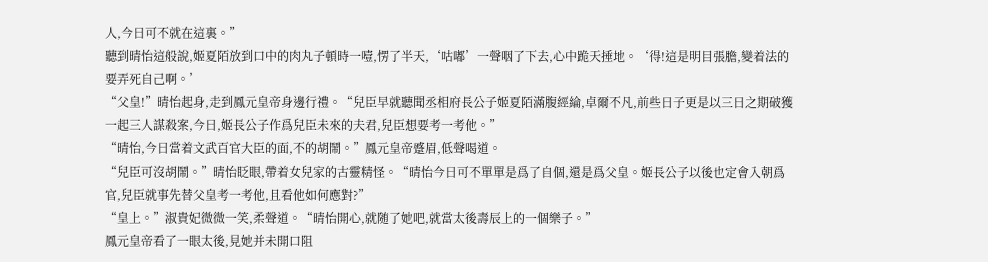人,今日可不就在這裏。”
聽到晴怡這般說,姬夏陌放到口中的肉丸子頓時一噎,愣了半天,‘咕嘟’一聲咽了下去,心中跪天捶地。‘得!這是明目張膽,變着法的要弄死自己啊。’
“父皇!”晴怡起身,走到鳳元皇帝身邊行禮。“兒臣早就聽聞丞相府長公子姬夏陌滿腹經綸,卓爾不凡,前些日子更是以三日之期破獲一起三人謀殺案,今日,姬長公子作爲兒臣未來的夫君,兒臣想要考一考他。”
“晴怡,今日當着文武百官大臣的面,不的胡鬧。”鳳元皇帝蹙眉,低聲喝道。
“兒臣可沒胡鬧。”晴怡眨眼,帶着女兒家的古靈精怪。“晴怡今日可不單單是爲了自個,還是爲父皇。姬長公子以後也定會入朝爲官,兒臣就事先替父皇考一考他,且看他如何應對?”
“皇上。”淑貴妃微微一笑,柔聲道。“晴怡開心,就随了她吧,就當太後壽辰上的一個樂子。”
鳳元皇帝看了一眼太後,見她并未開口阻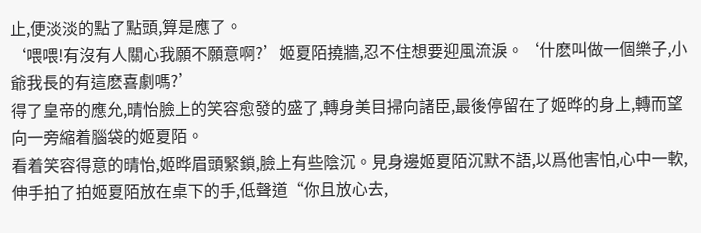止,便淡淡的點了點頭,算是應了。
‘喂喂!有沒有人關心我願不願意啊?’姬夏陌撓牆,忍不住想要迎風流淚。‘什麽叫做一個樂子,小爺我長的有這麽喜劇嗎?’
得了皇帝的應允,晴怡臉上的笑容愈發的盛了,轉身美目掃向諸臣,最後停留在了姬晔的身上,轉而望向一旁縮着腦袋的姬夏陌。
看着笑容得意的晴怡,姬晔眉頭緊鎖,臉上有些陰沉。見身邊姬夏陌沉默不語,以爲他害怕,心中一軟,伸手拍了拍姬夏陌放在桌下的手,低聲道“你且放心去,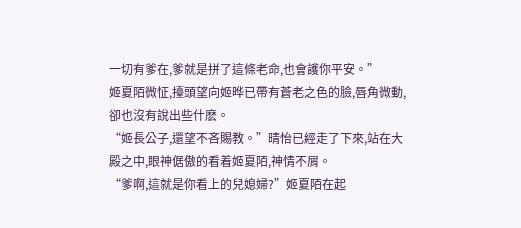一切有爹在,爹就是拼了這條老命,也會護你平安。”
姬夏陌微怔,擡頭望向姬晔已帶有蒼老之色的臉,唇角微動,卻也沒有說出些什麽。
“姬長公子,還望不吝賜教。”晴怡已經走了下來,站在大殿之中,眼神倨傲的看着姬夏陌,神情不屑。
“爹啊,這就是你看上的兒媳婦?”姬夏陌在起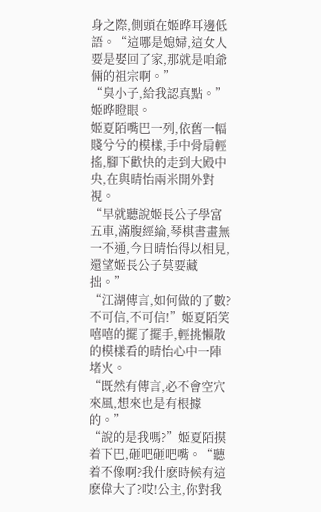身之際,側頭在姬晔耳邊低語。“這哪是媳婦,這女人要是娶回了家,那就是咱爺倆的祖宗啊。”
“臭小子,給我認真點。”姬晔瞪眼。
姬夏陌嘴巴一列,依舊一幅賤兮兮的模樣,手中骨扇輕搖,腳下歡快的走到大殿中央,在與晴怡兩米開外對視。
“早就聽說姬長公子學富五車,滿腹經綸,琴棋書畫無一不通,今日晴怡得以相見,還望姬長公子莫要藏拙。”
“江湖傳言,如何做的了數?不可信,不可信!”姬夏陌笑嘻嘻的擺了擺手,輕挑懶散的模樣看的晴怡心中一陣堵火。
“既然有傳言,必不會空穴來風,想來也是有根據的。”
“說的是我嗎?”姬夏陌摸着下巴,砸吧砸吧嘴。“聽着不像啊?我什麽時候有這麽偉大了?哎!公主,你對我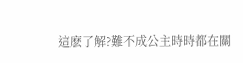這麽了解?難不成公主時時都在關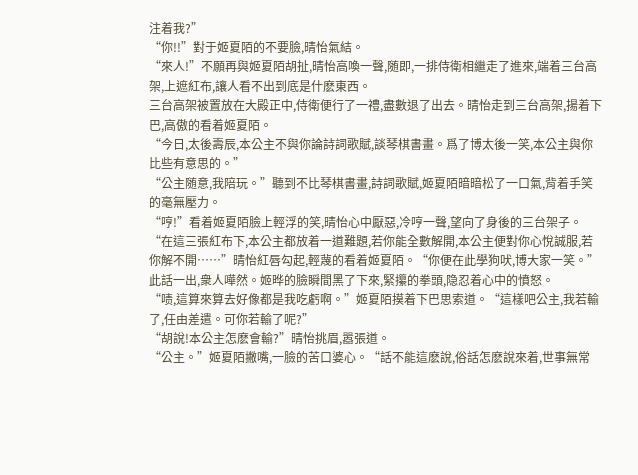注着我?”
“你!!”對于姬夏陌的不要臉,晴怡氣結。
“來人!”不願再與姬夏陌胡扯,晴怡高喚一聲,随即,一排侍衛相繼走了進來,端着三台高架,上遮紅布,讓人看不出到底是什麽東西。
三台高架被置放在大殿正中,侍衛便行了一禮,盡數退了出去。晴怡走到三台高架,揚着下巴,高傲的看着姬夏陌。
“今日,太後壽辰,本公主不與你論詩詞歌賦,談琴棋書畫。爲了博太後一笑,本公主與你比些有意思的。”
“公主随意,我陪玩。”聽到不比琴棋書畫,詩詞歌賦,姬夏陌暗暗松了一口氣,背着手笑的毫無壓力。
“哼!”看着姬夏陌臉上輕浮的笑,晴怡心中厭惡,冷哼一聲,望向了身後的三台架子。
“在這三張紅布下,本公主都放着一道難題,若你能全數解開,本公主便對你心悅誠服,若你解不開……”晴怡紅唇勾起,輕蔑的看着姬夏陌。“你便在此學狗吠,博大家一笑。”
此話一出,衆人嘩然。姬晔的臉瞬間黑了下來,緊攥的拳頭,隐忍着心中的憤怒。
“啧,這算來算去好像都是我吃虧啊。”姬夏陌摸着下巴思索道。“這樣吧公主,我若輸了,任由差遣。可你若輸了呢?”
“胡說!本公主怎麽會輸?”晴怡挑眉,嚣張道。
“公主。”姬夏陌撇嘴,一臉的苦口婆心。“話不能這麽說,俗話怎麽說來着,世事無常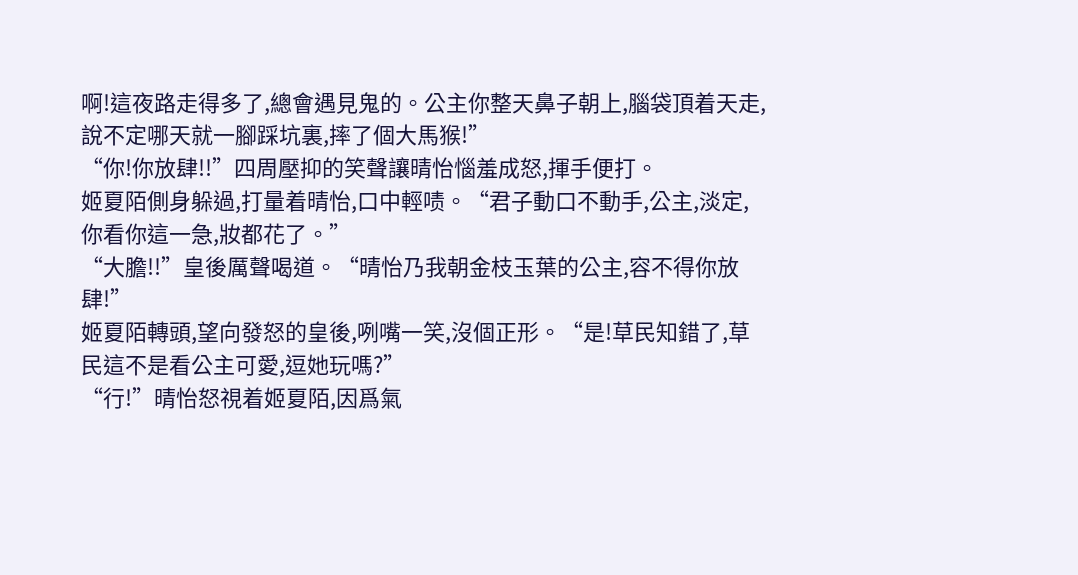啊!這夜路走得多了,總會遇見鬼的。公主你整天鼻子朝上,腦袋頂着天走,說不定哪天就一腳踩坑裏,摔了個大馬猴!”
“你!你放肆!!”四周壓抑的笑聲讓晴怡惱羞成怒,揮手便打。
姬夏陌側身躲過,打量着晴怡,口中輕啧。“君子動口不動手,公主,淡定,你看你這一急,妝都花了。”
“大膽!!”皇後厲聲喝道。“晴怡乃我朝金枝玉葉的公主,容不得你放肆!”
姬夏陌轉頭,望向發怒的皇後,咧嘴一笑,沒個正形。“是!草民知錯了,草民這不是看公主可愛,逗她玩嗎?”
“行!”晴怡怒視着姬夏陌,因爲氣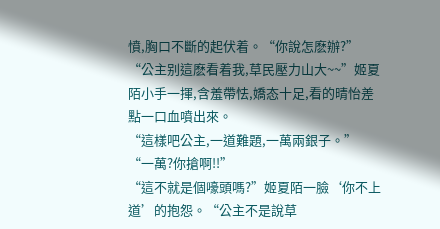憤,胸口不斷的起伏着。“你說怎麽辦?”
“公主别這麽看着我,草民壓力山大~~”姬夏陌小手一揮,含羞帶怯,嬌态十足,看的晴怡差點一口血噴出來。
“這樣吧公主,一道難題,一萬兩銀子。”
“一萬?你搶啊!!”
“這不就是個嚎頭嗎?”姬夏陌一臉‘你不上道’的抱怨。“公主不是說草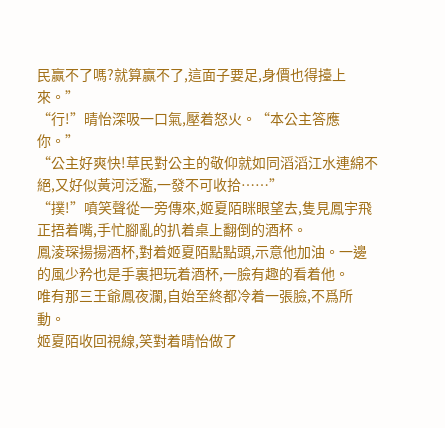民赢不了嗎?就算赢不了,這面子要足,身價也得擡上來。”
“行!”晴怡深吸一口氣,壓着怒火。“本公主答應你。”
“公主好爽快!草民對公主的敬仰就如同滔滔江水連綿不絕,又好似黃河泛濫,一發不可收拾……”
“撲!”噴笑聲從一旁傳來,姬夏陌眯眼望去,隻見鳳宇飛正捂着嘴,手忙腳亂的扒着桌上翻倒的酒杯。
鳳淩琛揚揚酒杯,對着姬夏陌點點頭,示意他加油。一邊的風少矜也是手裏把玩着酒杯,一臉有趣的看着他。
唯有那三王爺鳳夜瀾,自始至終都冷着一張臉,不爲所動。
姬夏陌收回視線,笑對着晴怡做了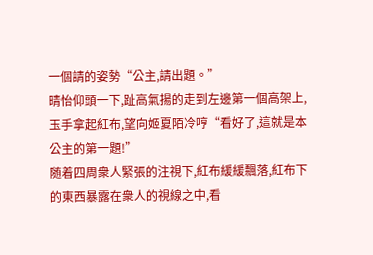一個請的姿勢“公主,請出題。”
晴怡仰頭一下,趾高氣揚的走到左邊第一個高架上,玉手拿起紅布,望向姬夏陌冷哼“看好了,這就是本公主的第一題!”
随着四周衆人緊張的注視下,紅布緩緩飄落,紅布下的東西暴露在衆人的視線之中,看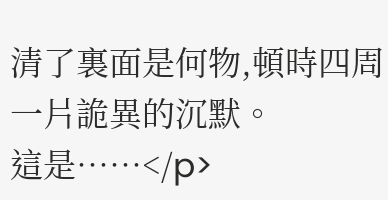清了裏面是何物,頓時四周一片詭異的沉默。
這是……</p>